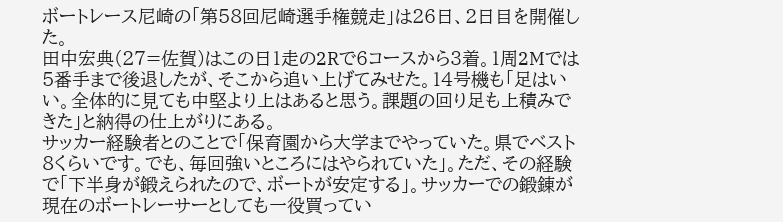ボートレース尼崎の「第58回尼崎選手権競走」は26日、2日目を開催した。
田中宏典(27=佐賀)はこの日1走の2Rで6コースから3着。1周2Mでは5番手まで後退したが、そこから追い上げてみせた。14号機も「足はいい。全体的に見ても中堅より上はあると思う。課題の回り足も上積みできた」と納得の仕上がりにある。
サッカー経験者とのことで「保育園から大学までやっていた。県でベスト8くらいです。でも、毎回強いところにはやられていた」。ただ、その経験で「下半身が鍛えられたので、ボートが安定する」。サッカーでの鍛錬が現在のボートレーサーとしても一役買ってい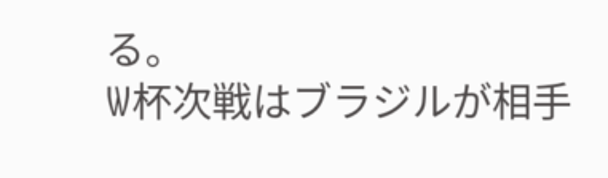る。
W杯次戦はブラジルが相手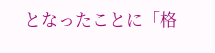となったことに「格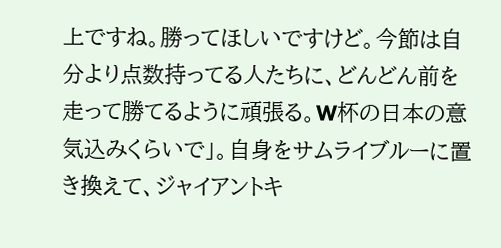上ですね。勝ってほしいですけど。今節は自分より点数持ってる人たちに、どんどん前を走って勝てるように頑張る。W杯の日本の意気込みくらいで」。自身をサムライブルーに置き換えて、ジャイアントキ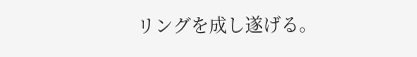リングを成し遂げる。